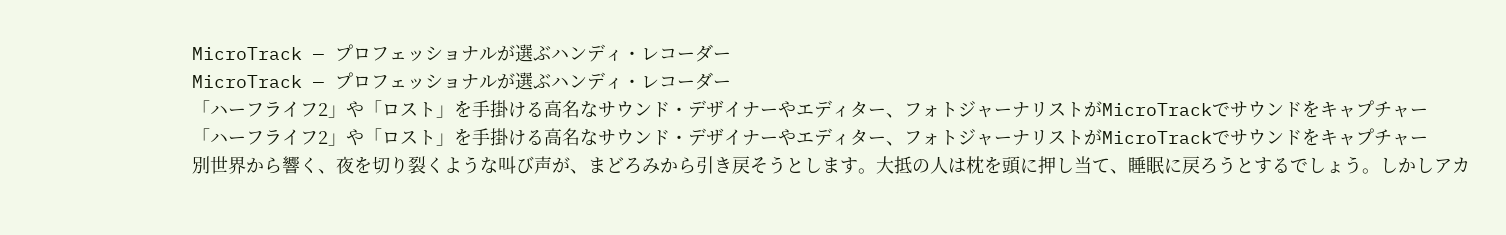MicroTrack — プロフェッショナルが選ぶハンディ・レコーダー
MicroTrack — プロフェッショナルが選ぶハンディ・レコーダー
「ハーフライフ2」や「ロスト」を手掛ける高名なサウンド・デザイナーやエディター、フォトジャーナリストがMicroTrackでサウンドをキャプチャー
「ハーフライフ2」や「ロスト」を手掛ける高名なサウンド・デザイナーやエディター、フォトジャーナリストがMicroTrackでサウンドをキャプチャー
別世界から響く、夜を切り裂くような叫び声が、まどろみから引き戻そうとします。大抵の人は枕を頭に押し当て、睡眠に戻ろうとするでしょう。しかしアカ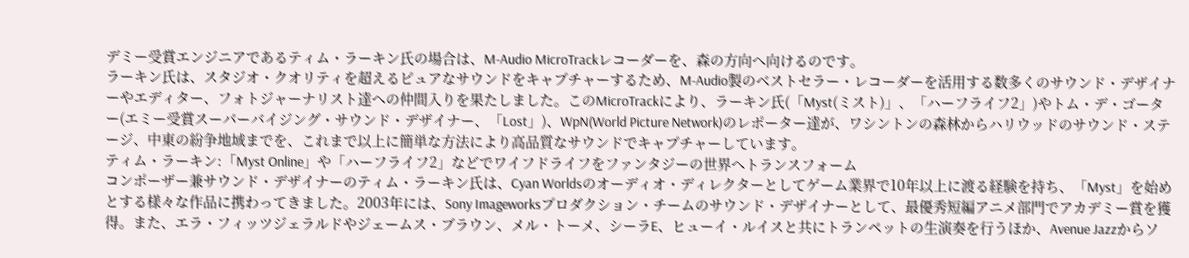デミー受賞エンジニアであるティム・ラーキン氏の場合は、M-Audio MicroTrackレコーダーを、森の方向へ向けるのです。
ラーキン氏は、スタジオ・クオリティを超えるピュアなサウンドをキャプチャーするため、M-Audio製のベストセラー・レコーダーを活用する数多くのサウンド・デザイナーやエディター、フォトジャーナリスト達への仲間入りを果たしました。このMicroTrackにより、ラーキン氏(「Myst(ミスト)」、「ハーフライフ2」)やトム・デ・ゴーター(エミー受賞スーパーバイジング・サウンド・デザイナー、「Lost」)、WpN(World Picture Network)のレポーター達が、ワシントンの森林からハリウッドのサウンド・ステージ、中東の紛争地域までを、これまで以上に簡単な方法により高品質なサウンドでキャプチャーしています。
ティム・ラーキン:「Myst Online」や「ハーフライフ2」などでワイフドライフをファンタジーの世界へトランスフォーム
コンポーザー兼サウンド・デザイナーのティム・ラーキン氏は、Cyan Worldsのオーディオ・ディレクターとしてゲーム業界で10年以上に渡る経験を持ち、「Myst」を始めとする様々な作品に携わってきました。2003年には、Sony Imageworksプロダクション・チームのサウンド・デザイナーとして、最優秀短編アニメ部門でアカデミー賞を獲得。また、エラ・フィッツジェラルドやジェームス・ブラウン、メル・トーメ、シーラE、ヒューイ・ルイスと共にトランペットの生演奏を行うほか、Avenue Jazzからソ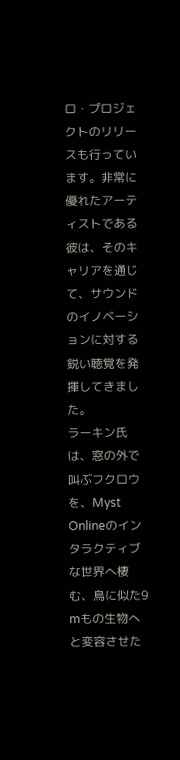ロ・プロジェクトのリリースも行っています。非常に優れたアーティストである彼は、そのキャリアを通じて、サウンドのイノベーションに対する鋭い聴覚を発揮してきました。
ラーキン氏は、窓の外で叫ぶフクロウを、Myst Onlineのインタラクティブな世界へ棲む、鳥に似た9 mもの生物へと変容させた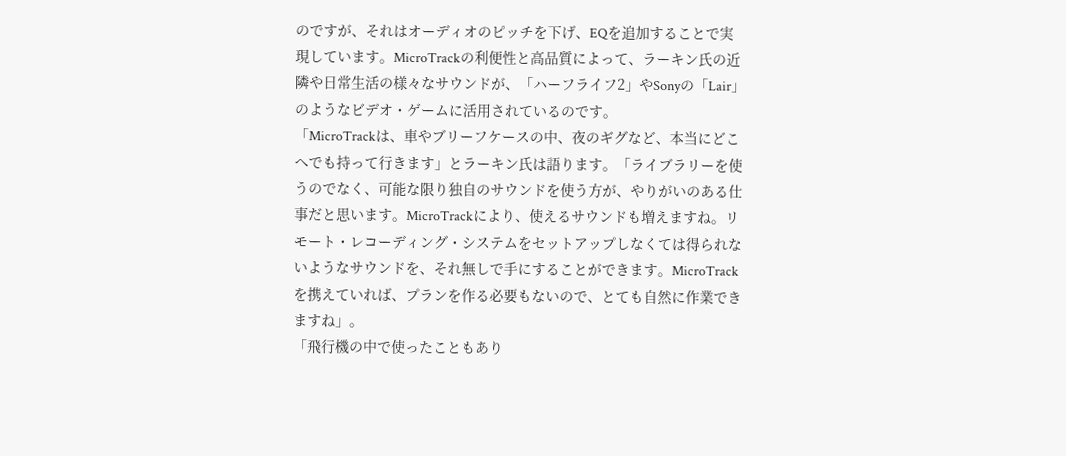のですが、それはオーディオのピッチを下げ、EQを追加することで実現しています。MicroTrackの利便性と高品質によって、ラーキン氏の近隣や日常生活の様々なサウンドが、「ハーフライフ2」やSonyの「Lair」のようなビデオ・ゲームに活用されているのです。
「MicroTrackは、車やブリーフケースの中、夜のギグなど、本当にどこへでも持って行きます」とラーキン氏は語ります。「ライブラリーを使うのでなく、可能な限り独自のサウンドを使う方が、やりがいのある仕事だと思います。MicroTrackにより、使えるサウンドも増えますね。リモート・レコーディング・システムをセットアップしなくては得られないようなサウンドを、それ無しで手にすることができます。MicroTrackを携えていれば、プランを作る必要もないので、とても自然に作業できますね」。
「飛行機の中で使ったこともあり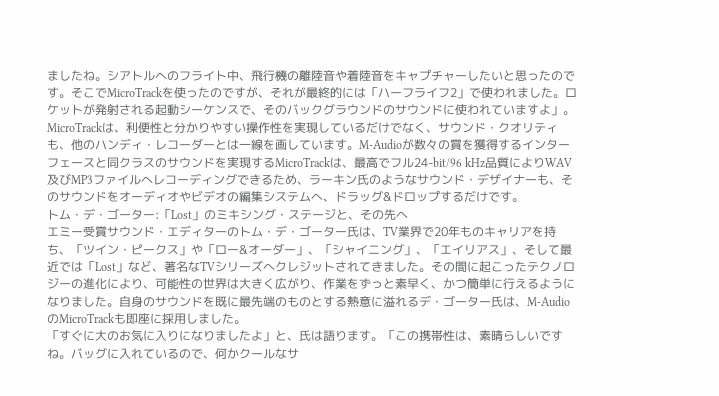ましたね。シアトルへのフライト中、飛行機の離陸音や着陸音をキャプチャーしたいと思ったのです。そこでMicroTrackを使ったのですが、それが最終的には「ハーフライフ2」で使われました。ロケットが発射される起動シーケンスで、そのバックグラウンドのサウンドに使われていますよ」。
MicroTrackは、利便性と分かりやすい操作性を実現しているだけでなく、サウンド・クオリティも、他のハンディ・レコーダーとは一線を画しています。M-Audioが数々の賞を獲得するインターフェースと同クラスのサウンドを実現するMicroTrackは、最高でフル24-bit/96 kHz品質によりWAV及びMP3ファイルへレコーディングできるため、ラーキン氏のようなサウンド・デザイナーも、そのサウンドをオーディオやビデオの編集システムへ、ドラッグ&ドロップするだけです。
トム・デ・ゴーター:「Lost」のミキシング・ステージと、その先へ
エミー受賞サウンド・エディターのトム・デ・ゴーター氏は、TV業界で20年ものキャリアを持ち、「ツイン・ピークス」や「ロー&オーダー」、「シャイニング」、「エイリアス」、そして最近では「Lost」など、著名なTVシリーズへクレジットされてきました。その間に起こったテクノロジーの進化により、可能性の世界は大きく広がり、作業をずっと素早く、かつ簡単に行えるようになりました。自身のサウンドを既に最先端のものとする熱意に溢れるデ・ゴーター氏は、M-AudioのMicroTrackも即座に採用しました。
「すぐに大のお気に入りになりましたよ」と、氏は語ります。「この携帯性は、素晴らしいですね。バッグに入れているので、何かクールなサ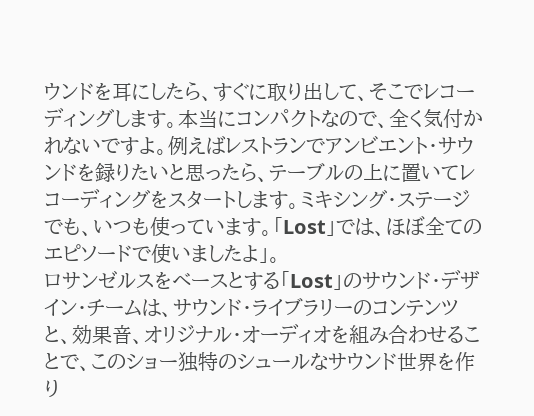ウンドを耳にしたら、すぐに取り出して、そこでレコーディングします。本当にコンパクトなので、全く気付かれないですよ。例えばレストランでアンビエント・サウンドを録りたいと思ったら、テーブルの上に置いてレコーディングをスタートします。ミキシング・ステージでも、いつも使っています。「Lost」では、ほぼ全てのエピソードで使いましたよ」。
ロサンゼルスをベースとする「Lost」のサウンド・デザイン・チームは、サウンド・ライブラリーのコンテンツと、効果音、オリジナル・オーディオを組み合わせることで、このショー独特のシュールなサウンド世界を作り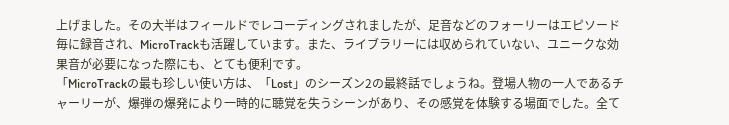上げました。その大半はフィールドでレコーディングされましたが、足音などのフォーリーはエピソード毎に録音され、MicroTrackも活躍しています。また、ライブラリーには収められていない、ユニークな効果音が必要になった際にも、とても便利です。
「MicroTrackの最も珍しい使い方は、「Lost」のシーズン2の最終話でしょうね。登場人物の一人であるチャーリーが、爆弾の爆発により一時的に聴覚を失うシーンがあり、その感覚を体験する場面でした。全て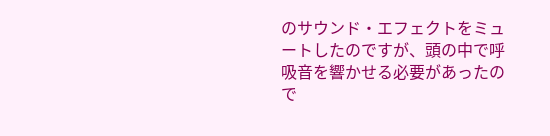のサウンド・エフェクトをミュートしたのですが、頭の中で呼吸音を響かせる必要があったので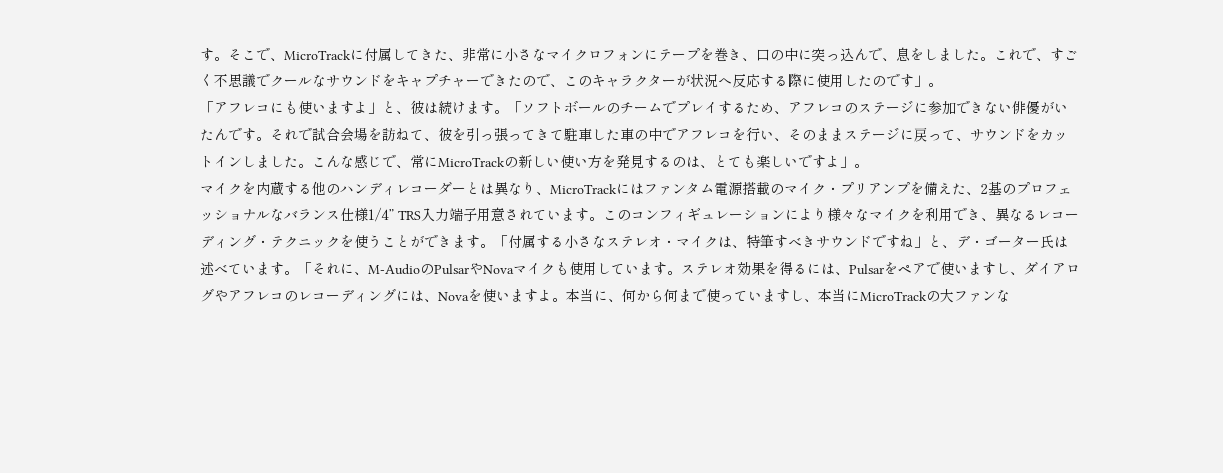す。そこで、MicroTrackに付属してきた、非常に小さなマイクロフォンにテープを巻き、口の中に突っ込んで、息をしました。これで、すごく不思議でクールなサウンドをキャプチャーできたので、このキャラクターが状況へ反応する際に使用したのです」。
「アフレコにも使いますよ」と、彼は続けます。「ソフトボールのチームでプレイするため、アフレコのステージに参加できない俳優がいたんです。それで試合会場を訪ねて、彼を引っ張ってきて駐車した車の中でアフレコを行い、そのままステージに戻って、サウンドをカットインしました。こんな感じで、常にMicroTrackの新しい使い方を発見するのは、とても楽しいですよ」。
マイクを内蔵する他のハンディレコーダーとは異なり、MicroTrackにはファンタム電源搭載のマイク・プリアンプを備えた、2基のプロフェッショナルなバランス仕様1/4” TRS入力端子用意されています。このコンフィギュレーションにより様々なマイクを利用でき、異なるレコーディング・テクニックを使うことができます。「付属する小さなステレオ・マイクは、特筆すべきサウンドですね」と、デ・ゴーター氏は述べています。「それに、M-AudioのPulsarやNovaマイクも使用しています。ステレオ効果を得るには、Pulsarをペアで使いますし、ダイアログやアフレコのレコーディングには、Novaを使いますよ。本当に、何から何まで使っていますし、本当にMicroTrackの大ファンな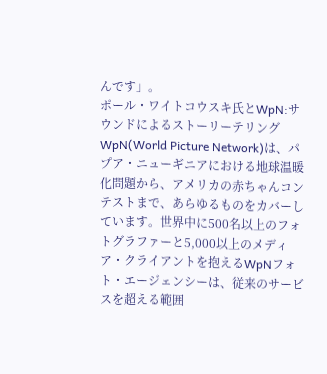んです」。
ポール・ワイトコウスキ氏とWpN:サウンドによるストーリーテリング
WpN(World Picture Network)は、パプア・ニューギニアにおける地球温暖化問題から、アメリカの赤ちゃんコンテストまで、あらゆるものをカバーしています。世界中に500名以上のフォトグラファーと5,000以上のメディア・クライアントを抱えるWpNフォト・エージェンシーは、従来のサービスを超える範囲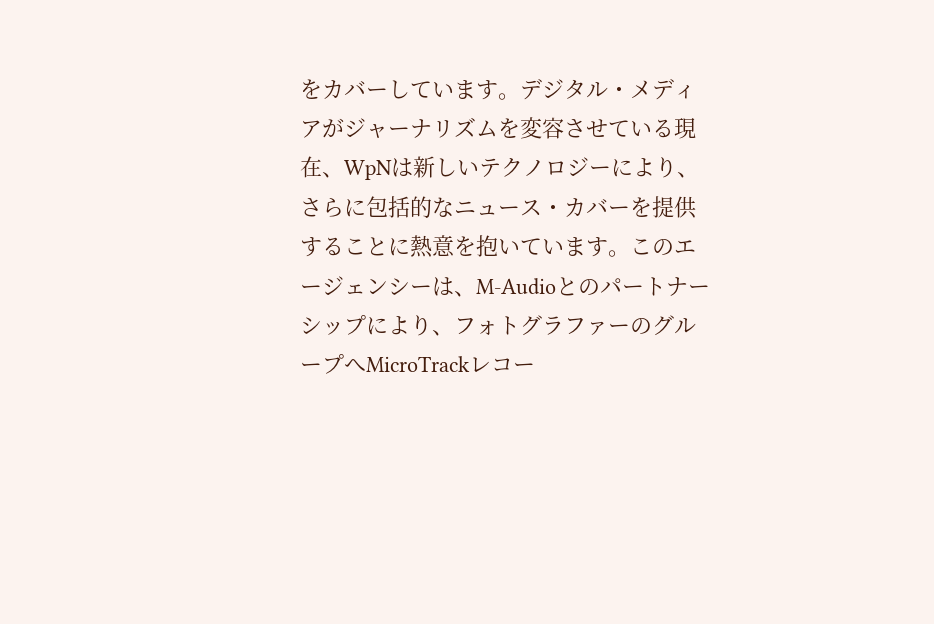をカバーしています。デジタル・メディアがジャーナリズムを変容させている現在、WpNは新しいテクノロジーにより、さらに包括的なニュース・カバーを提供することに熱意を抱いています。このエージェンシーは、M-Audioとのパートナーシップにより、フォトグラファーのグループへMicroTrackレコー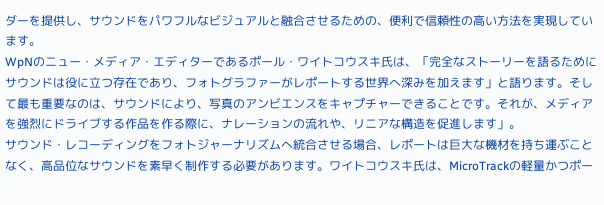ダーを提供し、サウンドをパワフルなビジュアルと融合させるための、便利で信頼性の高い方法を実現しています。
WpNのニュー・メディア・エディターであるポール・ワイトコウスキ氏は、「完全なストーリーを語るためにサウンドは役に立つ存在であり、フォトグラファーがレポートする世界へ深みを加えます」と語ります。そして最も重要なのは、サウンドにより、写真のアンビエンスをキャプチャーできることです。それが、メディアを強烈にドライブする作品を作る際に、ナレーションの流れや、リニアな構造を促進します」。
サウンド・レコーディングをフォトジャーナリズムへ統合させる場合、レポートは巨大な機材を持ち運ぶことなく、高品位なサウンドを素早く制作する必要があります。ワイトコウスキ氏は、MicroTrackの軽量かつポー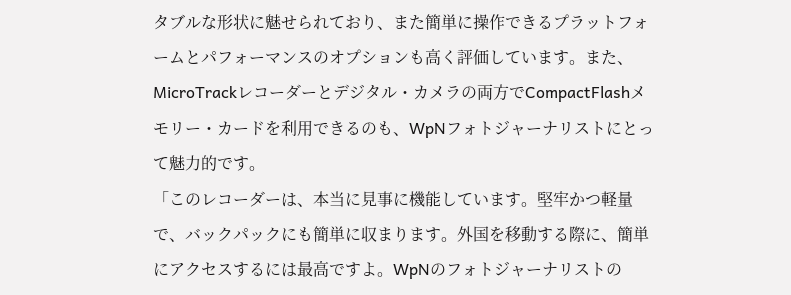タブルな形状に魅せられており、また簡単に操作できるプラットフォームとパフォーマンスのオプションも高く評価しています。また、MicroTrackレコーダーとデジタル・カメラの両方でCompactFlashメモリー・カードを利用できるのも、WpNフォトジャーナリストにとって魅力的です。
「このレコーダーは、本当に見事に機能しています。堅牢かつ軽量で、バックパックにも簡単に収まります。外国を移動する際に、簡単にアクセスするには最高ですよ。WpNのフォトジャーナリストの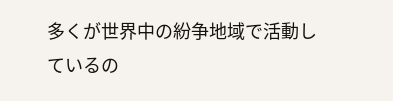多くが世界中の紛争地域で活動しているの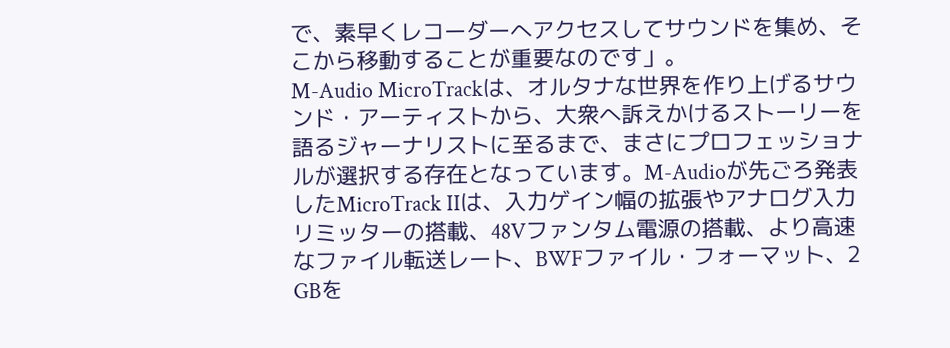で、素早くレコーダーへアクセスしてサウンドを集め、そこから移動することが重要なのです」。
M-Audio MicroTrackは、オルタナな世界を作り上げるサウンド・アーティストから、大衆へ訴えかけるストーリーを語るジャーナリストに至るまで、まさにプロフェッショナルが選択する存在となっています。M-Audioが先ごろ発表したMicroTrack IIは、入力ゲイン幅の拡張やアナログ入力リミッターの搭載、48Vファンタム電源の搭載、より高速なファイル転送レート、BWFファイル・フォーマット、2 GBを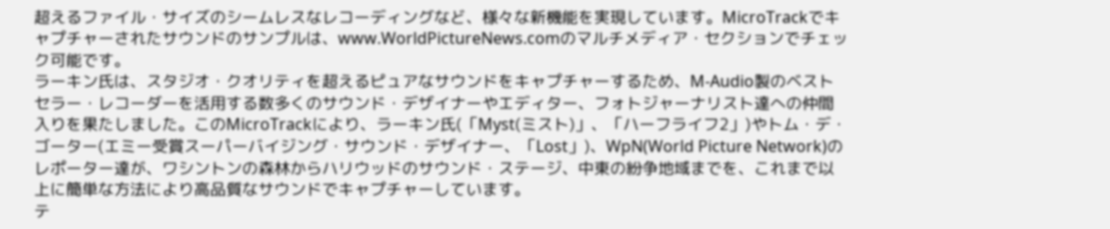超えるファイル・サイズのシームレスなレコーディングなど、様々な新機能を実現しています。MicroTrackでキャプチャーされたサウンドのサンプルは、www.WorldPictureNews.comのマルチメディア・セクションでチェック可能です。
ラーキン氏は、スタジオ・クオリティを超えるピュアなサウンドをキャプチャーするため、M-Audio製のベストセラー・レコーダーを活用する数多くのサウンド・デザイナーやエディター、フォトジャーナリスト達への仲間入りを果たしました。このMicroTrackにより、ラーキン氏(「Myst(ミスト)」、「ハーフライフ2」)やトム・デ・ゴーター(エミー受賞スーパーバイジング・サウンド・デザイナー、「Lost」)、WpN(World Picture Network)のレポーター達が、ワシントンの森林からハリウッドのサウンド・ステージ、中東の紛争地域までを、これまで以上に簡単な方法により高品質なサウンドでキャプチャーしています。
テ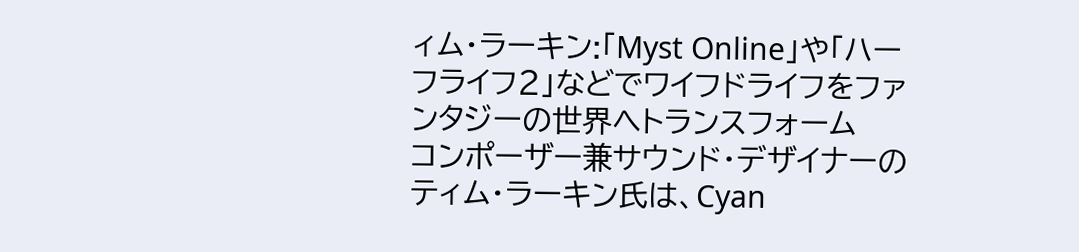ィム・ラーキン:「Myst Online」や「ハーフライフ2」などでワイフドライフをファンタジーの世界へトランスフォーム
コンポーザー兼サウンド・デザイナーのティム・ラーキン氏は、Cyan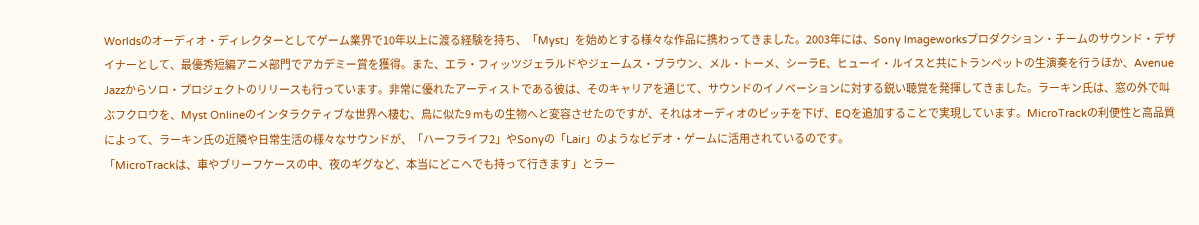Worldsのオーディオ・ディレクターとしてゲーム業界で10年以上に渡る経験を持ち、「Myst」を始めとする様々な作品に携わってきました。2003年には、Sony Imageworksプロダクション・チームのサウンド・デザイナーとして、最優秀短編アニメ部門でアカデミー賞を獲得。また、エラ・フィッツジェラルドやジェームス・ブラウン、メル・トーメ、シーラE、ヒューイ・ルイスと共にトランペットの生演奏を行うほか、Avenue Jazzからソロ・プロジェクトのリリースも行っています。非常に優れたアーティストである彼は、そのキャリアを通じて、サウンドのイノベーションに対する鋭い聴覚を発揮してきました。ラーキン氏は、窓の外で叫ぶフクロウを、Myst Onlineのインタラクティブな世界へ棲む、鳥に似た9 mもの生物へと変容させたのですが、それはオーディオのピッチを下げ、EQを追加することで実現しています。MicroTrackの利便性と高品質によって、ラーキン氏の近隣や日常生活の様々なサウンドが、「ハーフライフ2」やSonyの「Lair」のようなビデオ・ゲームに活用されているのです。
「MicroTrackは、車やブリーフケースの中、夜のギグなど、本当にどこへでも持って行きます」とラー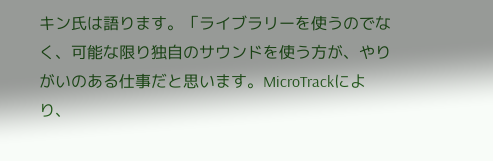キン氏は語ります。「ライブラリーを使うのでなく、可能な限り独自のサウンドを使う方が、やりがいのある仕事だと思います。MicroTrackにより、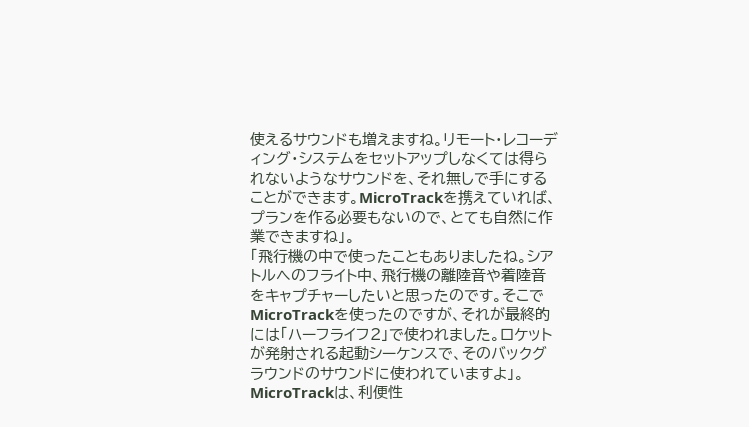使えるサウンドも増えますね。リモート・レコーディング・システムをセットアップしなくては得られないようなサウンドを、それ無しで手にすることができます。MicroTrackを携えていれば、プランを作る必要もないので、とても自然に作業できますね」。
「飛行機の中で使ったこともありましたね。シアトルへのフライト中、飛行機の離陸音や着陸音をキャプチャーしたいと思ったのです。そこでMicroTrackを使ったのですが、それが最終的には「ハーフライフ2」で使われました。ロケットが発射される起動シーケンスで、そのバックグラウンドのサウンドに使われていますよ」。
MicroTrackは、利便性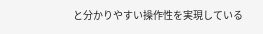と分かりやすい操作性を実現している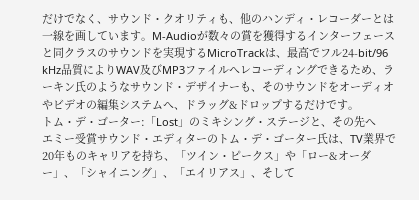だけでなく、サウンド・クオリティも、他のハンディ・レコーダーとは一線を画しています。M-Audioが数々の賞を獲得するインターフェースと同クラスのサウンドを実現するMicroTrackは、最高でフル24-bit/96 kHz品質によりWAV及びMP3ファイルへレコーディングできるため、ラーキン氏のようなサウンド・デザイナーも、そのサウンドをオーディオやビデオの編集システムへ、ドラッグ&ドロップするだけです。
トム・デ・ゴーター:「Lost」のミキシング・ステージと、その先へ
エミー受賞サウンド・エディターのトム・デ・ゴーター氏は、TV業界で20年ものキャリアを持ち、「ツイン・ピークス」や「ロー&オーダー」、「シャイニング」、「エイリアス」、そして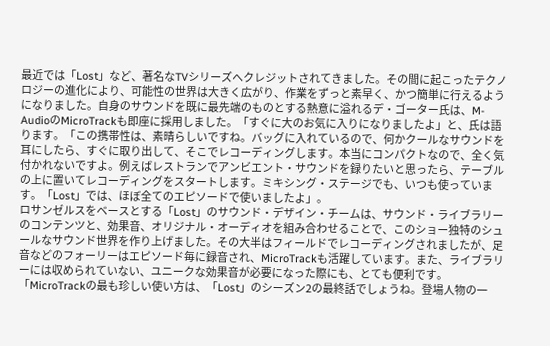最近では「Lost」など、著名なTVシリーズへクレジットされてきました。その間に起こったテクノロジーの進化により、可能性の世界は大きく広がり、作業をずっと素早く、かつ簡単に行えるようになりました。自身のサウンドを既に最先端のものとする熱意に溢れるデ・ゴーター氏は、M-AudioのMicroTrackも即座に採用しました。「すぐに大のお気に入りになりましたよ」と、氏は語ります。「この携帯性は、素晴らしいですね。バッグに入れているので、何かクールなサウンドを耳にしたら、すぐに取り出して、そこでレコーディングします。本当にコンパクトなので、全く気付かれないですよ。例えばレストランでアンビエント・サウンドを録りたいと思ったら、テーブルの上に置いてレコーディングをスタートします。ミキシング・ステージでも、いつも使っています。「Lost」では、ほぼ全てのエピソードで使いましたよ」。
ロサンゼルスをベースとする「Lost」のサウンド・デザイン・チームは、サウンド・ライブラリーのコンテンツと、効果音、オリジナル・オーディオを組み合わせることで、このショー独特のシュールなサウンド世界を作り上げました。その大半はフィールドでレコーディングされましたが、足音などのフォーリーはエピソード毎に録音され、MicroTrackも活躍しています。また、ライブラリーには収められていない、ユニークな効果音が必要になった際にも、とても便利です。
「MicroTrackの最も珍しい使い方は、「Lost」のシーズン2の最終話でしょうね。登場人物の一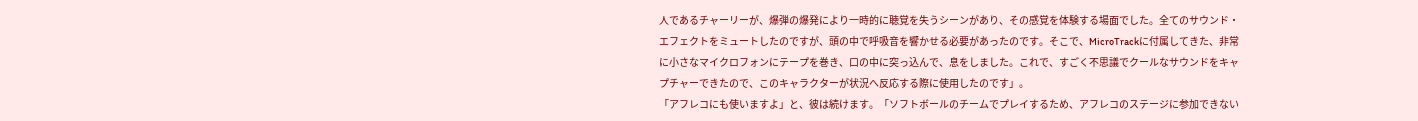人であるチャーリーが、爆弾の爆発により一時的に聴覚を失うシーンがあり、その感覚を体験する場面でした。全てのサウンド・エフェクトをミュートしたのですが、頭の中で呼吸音を響かせる必要があったのです。そこで、MicroTrackに付属してきた、非常に小さなマイクロフォンにテープを巻き、口の中に突っ込んで、息をしました。これで、すごく不思議でクールなサウンドをキャプチャーできたので、このキャラクターが状況へ反応する際に使用したのです」。
「アフレコにも使いますよ」と、彼は続けます。「ソフトボールのチームでプレイするため、アフレコのステージに参加できない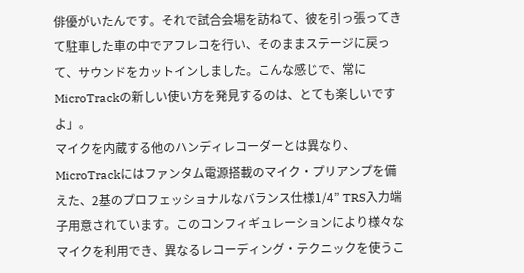俳優がいたんです。それで試合会場を訪ねて、彼を引っ張ってきて駐車した車の中でアフレコを行い、そのままステージに戻って、サウンドをカットインしました。こんな感じで、常にMicroTrackの新しい使い方を発見するのは、とても楽しいですよ」。
マイクを内蔵する他のハンディレコーダーとは異なり、MicroTrackにはファンタム電源搭載のマイク・プリアンプを備えた、2基のプロフェッショナルなバランス仕様1/4” TRS入力端子用意されています。このコンフィギュレーションにより様々なマイクを利用でき、異なるレコーディング・テクニックを使うこ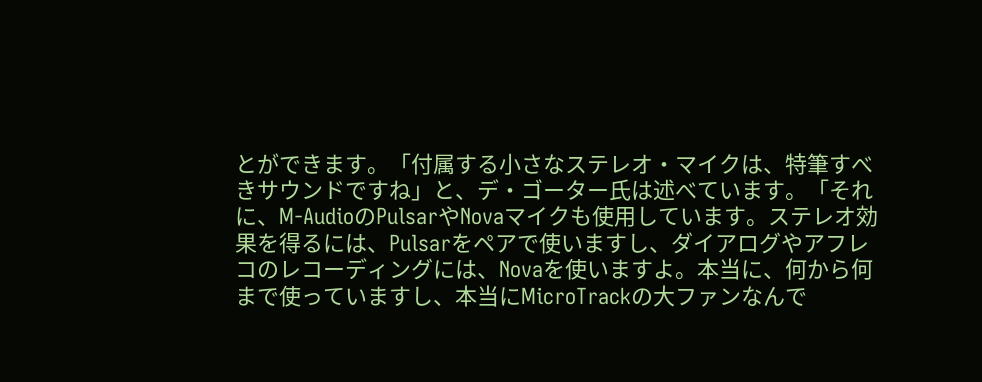とができます。「付属する小さなステレオ・マイクは、特筆すべきサウンドですね」と、デ・ゴーター氏は述べています。「それに、M-AudioのPulsarやNovaマイクも使用しています。ステレオ効果を得るには、Pulsarをペアで使いますし、ダイアログやアフレコのレコーディングには、Novaを使いますよ。本当に、何から何まで使っていますし、本当にMicroTrackの大ファンなんで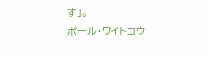す」。
ポール・ワイトコウ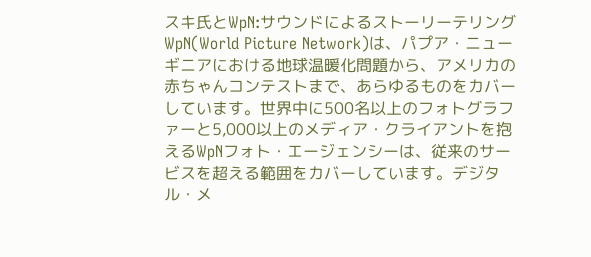スキ氏とWpN:サウンドによるストーリーテリング
WpN(World Picture Network)は、パプア・ニューギニアにおける地球温暖化問題から、アメリカの赤ちゃんコンテストまで、あらゆるものをカバーしています。世界中に500名以上のフォトグラファーと5,000以上のメディア・クライアントを抱えるWpNフォト・エージェンシーは、従来のサービスを超える範囲をカバーしています。デジタル・メ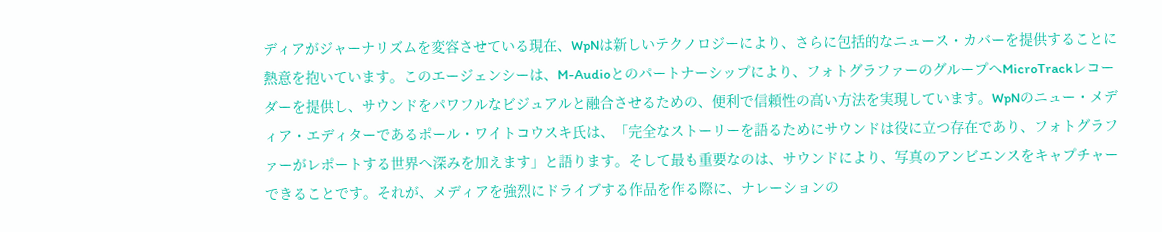ディアがジャーナリズムを変容させている現在、WpNは新しいテクノロジーにより、さらに包括的なニュース・カバーを提供することに熱意を抱いています。このエージェンシーは、M-Audioとのパートナーシップにより、フォトグラファーのグループへMicroTrackレコーダーを提供し、サウンドをパワフルなビジュアルと融合させるための、便利で信頼性の高い方法を実現しています。WpNのニュー・メディア・エディターであるポール・ワイトコウスキ氏は、「完全なストーリーを語るためにサウンドは役に立つ存在であり、フォトグラファーがレポートする世界へ深みを加えます」と語ります。そして最も重要なのは、サウンドにより、写真のアンビエンスをキャプチャーできることです。それが、メディアを強烈にドライブする作品を作る際に、ナレーションの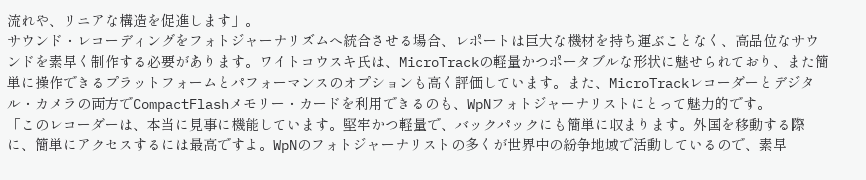流れや、リニアな構造を促進します」。
サウンド・レコーディングをフォトジャーナリズムへ統合させる場合、レポートは巨大な機材を持ち運ぶことなく、高品位なサウンドを素早く制作する必要があります。ワイトコウスキ氏は、MicroTrackの軽量かつポータブルな形状に魅せられており、また簡単に操作できるプラットフォームとパフォーマンスのオプションも高く評価しています。また、MicroTrackレコーダーとデジタル・カメラの両方でCompactFlashメモリー・カードを利用できるのも、WpNフォトジャーナリストにとって魅力的です。
「このレコーダーは、本当に見事に機能しています。堅牢かつ軽量で、バックパックにも簡単に収まります。外国を移動する際に、簡単にアクセスするには最高ですよ。WpNのフォトジャーナリストの多くが世界中の紛争地域で活動しているので、素早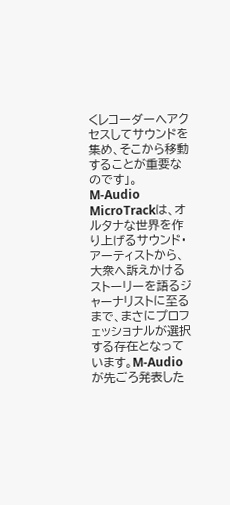くレコーダーへアクセスしてサウンドを集め、そこから移動することが重要なのです」。
M-Audio MicroTrackは、オルタナな世界を作り上げるサウンド・アーティストから、大衆へ訴えかけるストーリーを語るジャーナリストに至るまで、まさにプロフェッショナルが選択する存在となっています。M-Audioが先ごろ発表した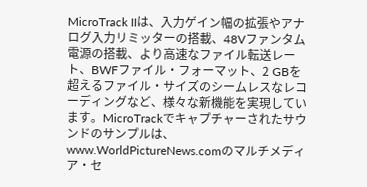MicroTrack IIは、入力ゲイン幅の拡張やアナログ入力リミッターの搭載、48Vファンタム電源の搭載、より高速なファイル転送レート、BWFファイル・フォーマット、2 GBを超えるファイル・サイズのシームレスなレコーディングなど、様々な新機能を実現しています。MicroTrackでキャプチャーされたサウンドのサンプルは、www.WorldPictureNews.comのマルチメディア・セ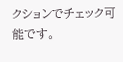クションでチェック可能です。